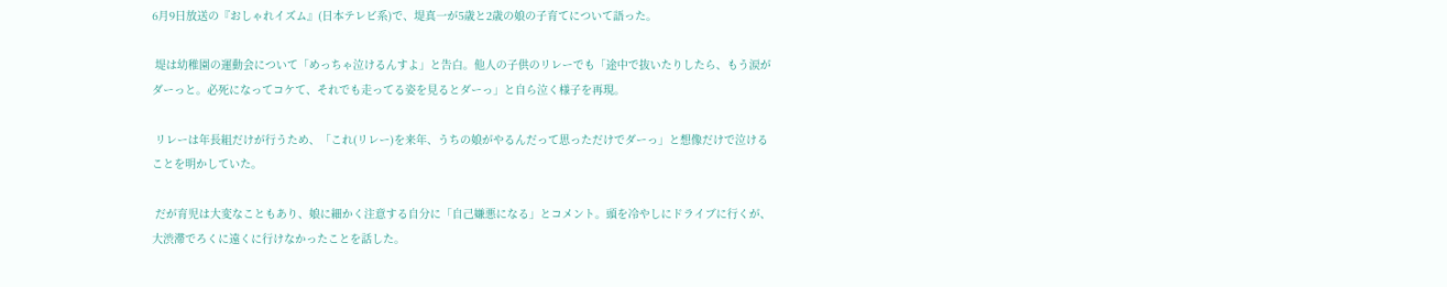6月9日放送の『おしゃれイズム』(日本テレビ系)で、堤真一が5歳と2歳の娘の子育てについて語った。

 堤は幼稚園の運動会について「めっちゃ泣けるんすよ」と告白。他人の子供のリレーでも「途中で抜いたりしたら、もう涙がダーっと。必死になってコケて、それでも走ってる姿を見るとダーっ」と自ら泣く様子を再現。

 リレーは年長組だけが行うため、「これ(リレー)を来年、うちの娘がやるんだって思っただけでダーっ」と想像だけで泣けることを明かしていた。

 だが育児は大変なこともあり、娘に細かく注意する自分に「自己嫌悪になる」とコメント。頭を冷やしにドライブに行くが、大渋滞でろくに遠くに行けなかったことを話した。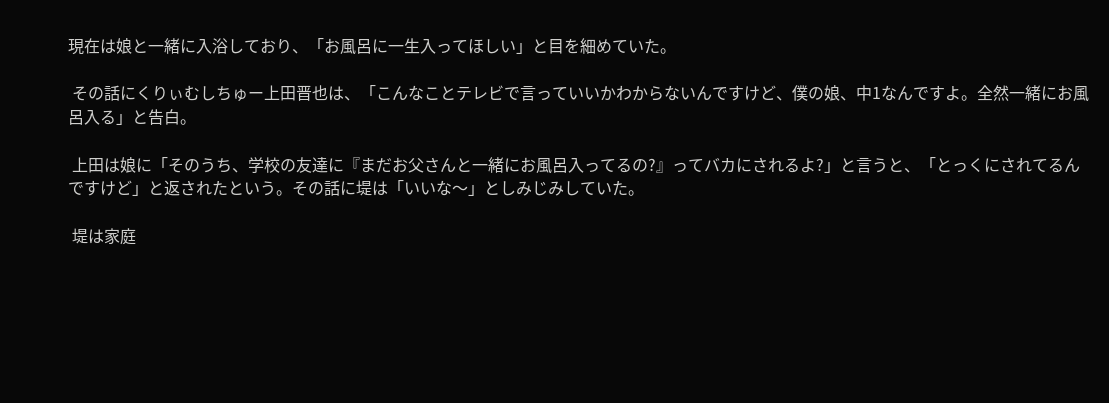現在は娘と一緒に入浴しており、「お風呂に一生入ってほしい」と目を細めていた。

 その話にくりぃむしちゅー上田晋也は、「こんなことテレビで言っていいかわからないんですけど、僕の娘、中1なんですよ。全然一緒にお風呂入る」と告白。

 上田は娘に「そのうち、学校の友達に『まだお父さんと一緒にお風呂入ってるの?』ってバカにされるよ?」と言うと、「とっくにされてるんですけど」と返されたという。その話に堤は「いいな〜」としみじみしていた。

 堤は家庭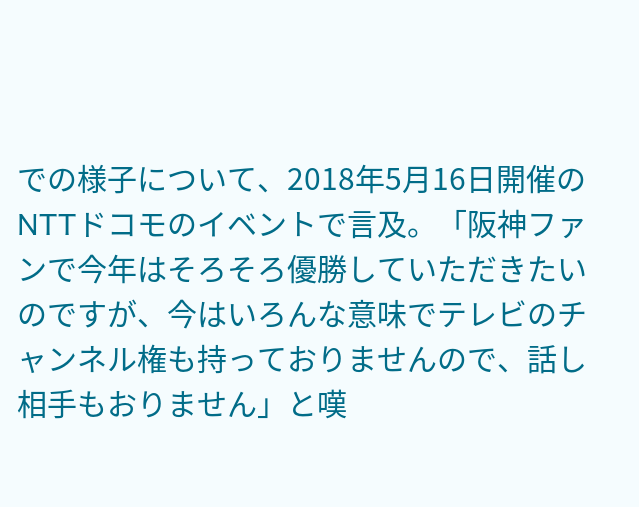での様子について、2018年5月16日開催のNTTドコモのイベントで言及。「阪神ファンで今年はそろそろ優勝していただきたいのですが、今はいろんな意味でテレビのチャンネル権も持っておりませんので、話し相手もおりません」と嘆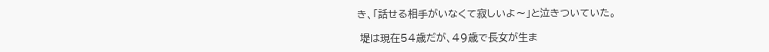き、「話せる相手がいなくて寂しいよ〜」と泣きついていた。

 堤は現在54歳だが、49歳で長女が生ま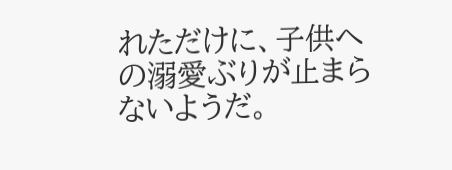れただけに、子供への溺愛ぶりが止まらないようだ。